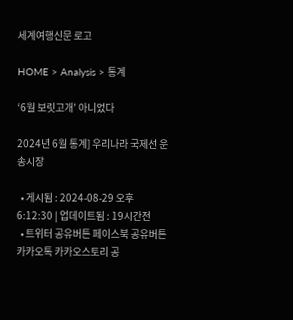세계여행신문 로고

HOME > Analysis > 통계

‘6월 보릿고개’ 아니었다

2024년 6월 통계] 우리나라 국제선 운송시장

  • 게시됨 : 2024-08-29 오후 6:12:30 | 업데이트됨 : 19시간전
  • 트위터 공유버튼 페이스북 공유버튼 카카오톡 카카오스토리 공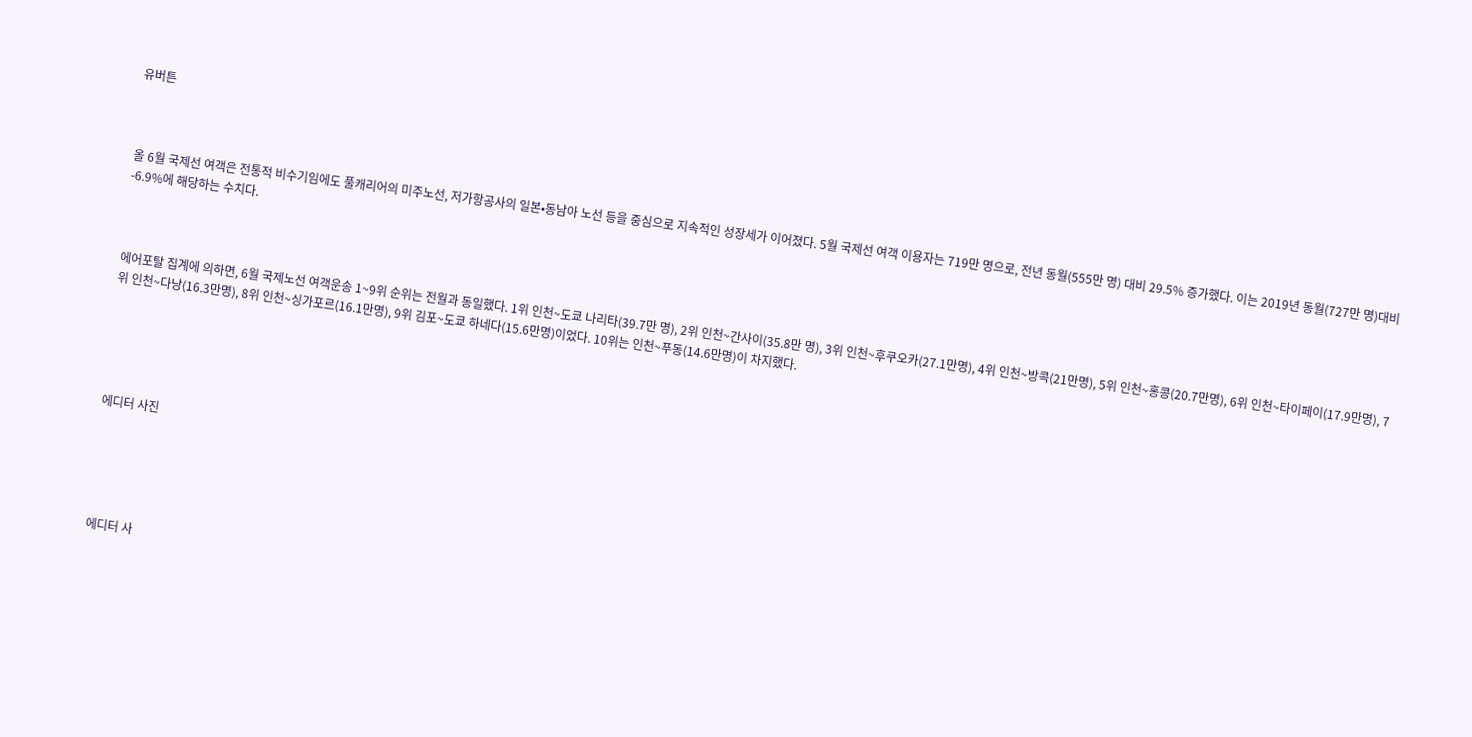유버튼



올 6월 국제선 여객은 전통적 비수기임에도 풀캐리어의 미주노선, 저가항공사의 일본•동남아 노선 등을 중심으로 지속적인 성장세가 이어졌다. 5월 국제선 여객 이용자는 719만 명으로, 전년 동월(555만 명) 대비 29.5% 증가했다. 이는 2019년 동월(727만 명)대비 -6.9%에 해당하는 수치다.



에어포탈 집계에 의하면, 6월 국제노선 여객운송 1~9위 순위는 전월과 동일했다. 1위 인천~도쿄 나리타(39.7만 명), 2위 인천~간사이(35.8만 명), 3위 인천~후쿠오카(27.1만명), 4위 인천~방콕(21만명), 5위 인천~홍콩(20.7만명), 6위 인천~타이페이(17.9만명), 7위 인천~다낭(16.3만명), 8위 인천~싱가포르(16.1만명), 9위 김포~도쿄 하네다(15.6만명)이었다. 10위는 인천~푸동(14.6만명)이 차지했다.





에디터 사진





에디터 사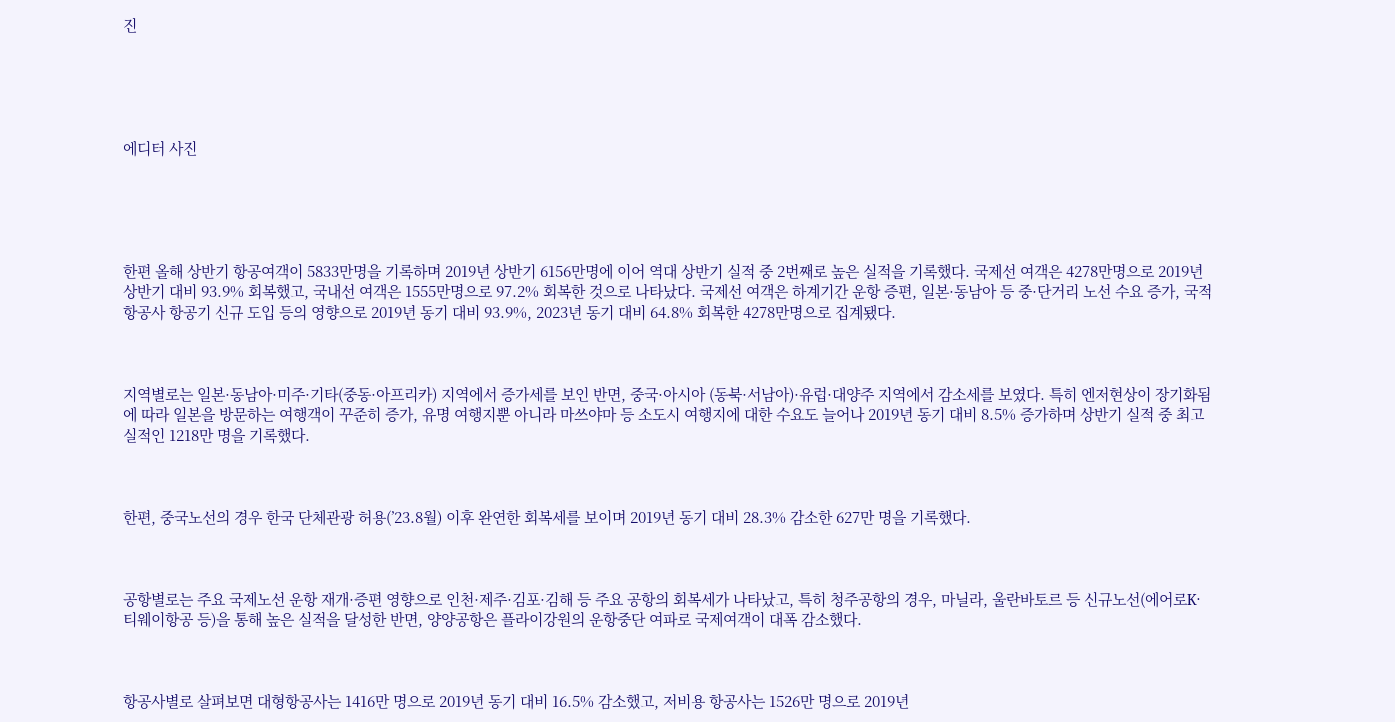진





에디터 사진





한편 올해 상반기 항공여객이 5833만명을 기록하며 2019년 상반기 6156만명에 이어 역대 상반기 실적 중 2번째로 높은 실적을 기록했다. 국제선 여객은 4278만명으로 2019년 상반기 대비 93.9% 회복했고, 국내선 여객은 1555만명으로 97.2% 회복한 것으로 나타났다. 국제선 여객은 하계기간 운항 증편, 일본·동남아 등 중·단거리 노선 수요 증가, 국적 항공사 항공기 신규 도입 등의 영향으로 2019년 동기 대비 93.9%, 2023년 동기 대비 64.8% 회복한 4278만명으로 집계됐다.



지역별로는 일본·동남아·미주·기타(중동·아프리카) 지역에서 증가세를 보인 반면, 중국·아시아 (동북·서남아)·유럽·대양주 지역에서 감소세를 보였다. 특히 엔저현상이 장기화됨에 따라 일본을 방문하는 여행객이 꾸준히 증가, 유명 여행지뿐 아니라 마쓰야마 등 소도시 여행지에 대한 수요도 늘어나 2019년 동기 대비 8.5% 증가하며 상반기 실적 중 최고 실적인 1218만 명을 기록했다.



한편, 중국노선의 경우 한국 단체관광 허용(’23.8월) 이후 완연한 회복세를 보이며 2019년 동기 대비 28.3% 감소한 627만 명을 기록했다.



공항별로는 주요 국제노선 운항 재개·증편 영향으로 인천·제주·김포·김해 등 주요 공항의 회복세가 나타났고, 특히 청주공항의 경우, 마닐라, 울란바토르 등 신규노선(에어로K·티웨이항공 등)을 통해 높은 실적을 달성한 반면, 양양공항은 플라이강원의 운항중단 여파로 국제여객이 대폭 감소했다.



항공사별로 살펴보면 대형항공사는 1416만 명으로 2019년 동기 대비 16.5% 감소했고, 저비용 항공사는 1526만 명으로 2019년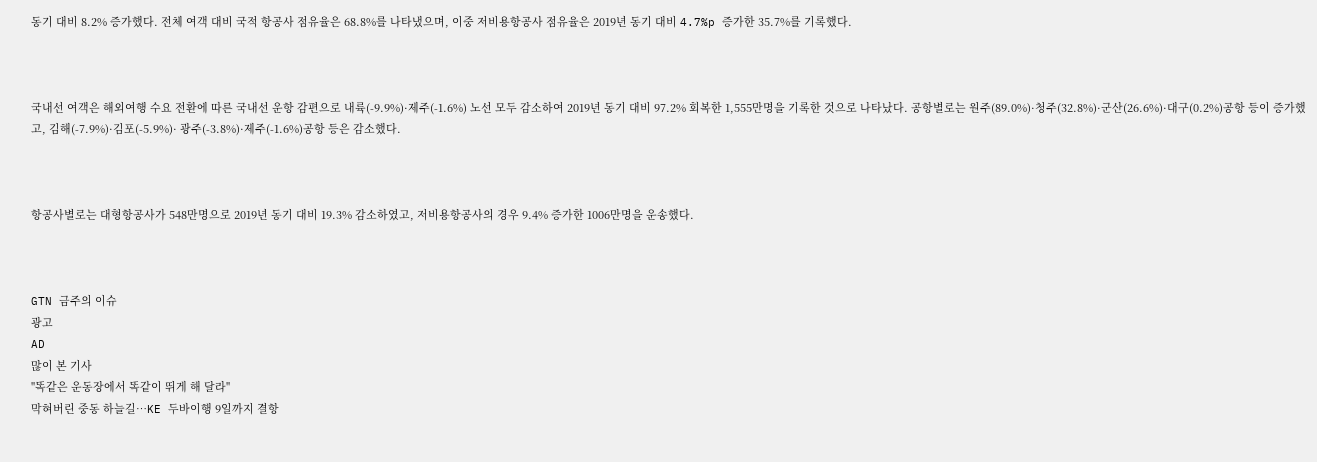동기 대비 8.2% 증가했다. 전체 여객 대비 국적 항공사 점유율은 68.8%를 나타냈으며, 이중 저비용항공사 점유율은 2019년 동기 대비 4.7%p 증가한 35.7%를 기록했다.



국내선 여객은 해외여행 수요 전환에 따른 국내선 운항 감편으로 내륙(-9.9%)·제주(-1.6%) 노선 모두 감소하여 2019년 동기 대비 97.2% 회복한 1,555만명을 기록한 것으로 나타났다. 공항별로는 원주(89.0%)·청주(32.8%)·군산(26.6%)·대구(0.2%)공항 등이 증가했고, 김해(-7.9%)·김포(-5.9%)· 광주(-3.8%)·제주(-1.6%)공항 등은 감소했다.



항공사별로는 대형항공사가 548만명으로 2019년 동기 대비 19.3% 감소하였고, 저비용항공사의 경우 9.4% 증가한 1006만명을 운송했다.



GTN 금주의 이슈
광고
AD
많이 본 기사
"똑같은 운동장에서 똑같이 뛰게 해 달라"
막혀버린 중동 하늘길…KE 두바이행 9일까지 결항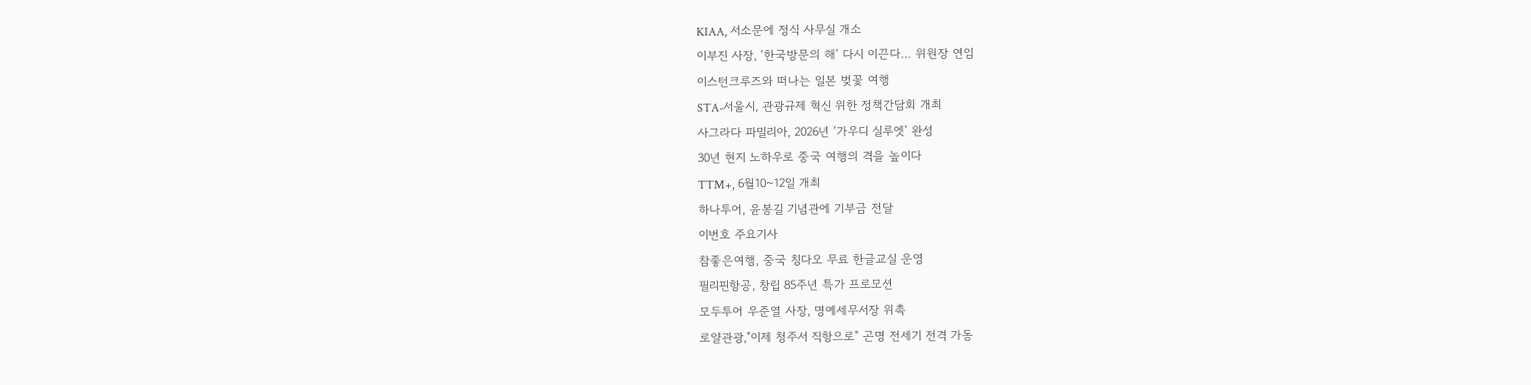KIAA, 서소문에 정식 사무실 개소
이부진 사장, ‘한국방문의 해’ 다시 이끈다… 위원장 연임
이스턴크루즈와 떠나는 일본 벚꽃 여행
STA-서울시, 관광규제 혁신 위한 정책간담회 개최
사그라다 파밀리아, 2026년 ‘가우디 실루엣’ 완성
30년 현지 노하우로 중국 여행의 격을 높이다
TTM+, 6월10~12일 개최
하나투어, 윤봉길 기념관에 기부금 전달
이번호 주요기사
참좋은여행, 중국 칭다오 무료 한글교실 운영
필리핀항공, 창립 85주년 특가 프로모션
모두투어 우준열 사장, 명예세무서장 위촉
로얄관광,"이제 청주서 직항으로" 곤명 전세기 전격 가동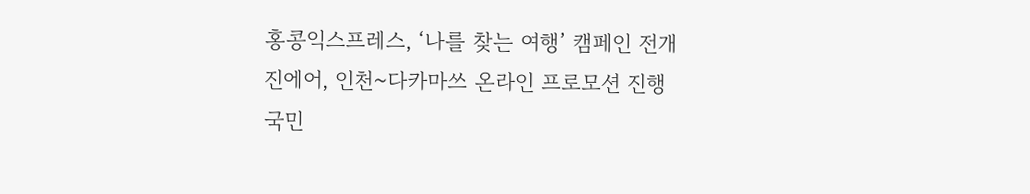홍콩익스프레스, ‘나를 찾는 여행’ 캠페인 전개
진에어, 인천~다카마쓰 온라인 프로모션 진행
국민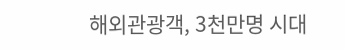해외관광객, 3천만명 시대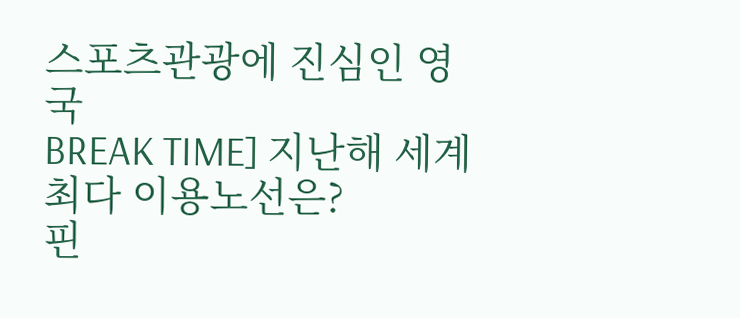스포츠관광에 진심인 영국
BREAK TIME] 지난해 세계 최다 이용노선은?
핀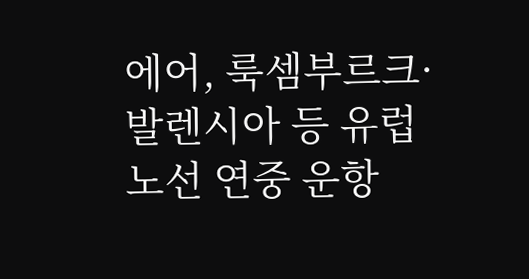에어, 룩셈부르크·발렌시아 등 유럽 노선 연중 운항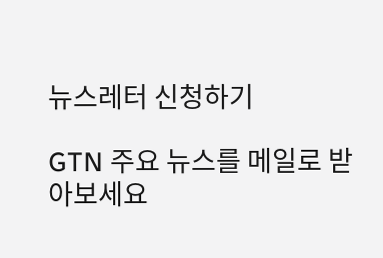뉴스레터 신청하기

GTN 주요 뉴스를 메일로 받아보세요